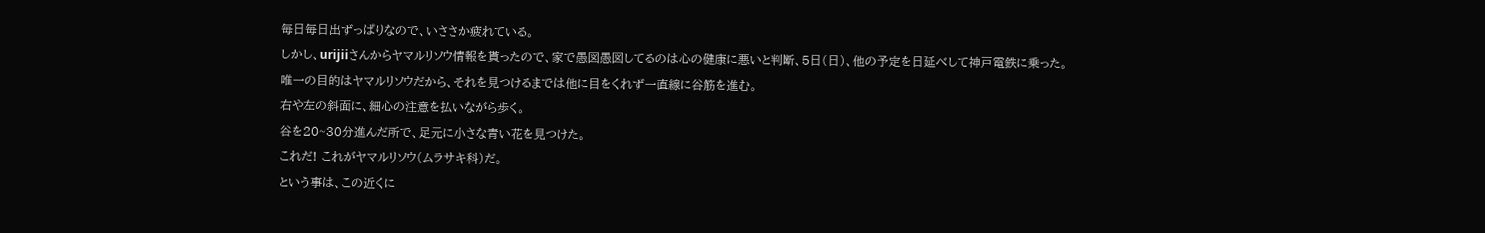毎日毎日出ずっぱりなので、いささか疲れている。
しかし、urijiiさんからヤマルリソウ情報を貰ったので、家で愚図愚図してるのは心の健康に悪いと判断、5日(日)、他の予定を日延べして神戸電鉄に乗った。
唯一の目的はヤマルリソウだから、それを見つけるまでは他に目をくれず一直線に谷筋を進む。
右や左の斜面に、細心の注意を払いながら歩く。
谷を20~30分進んだ所で、足元に小さな青い花を見つけた。
これだ! これがヤマルリソウ(ムラサキ科)だ。
という事は、この近くに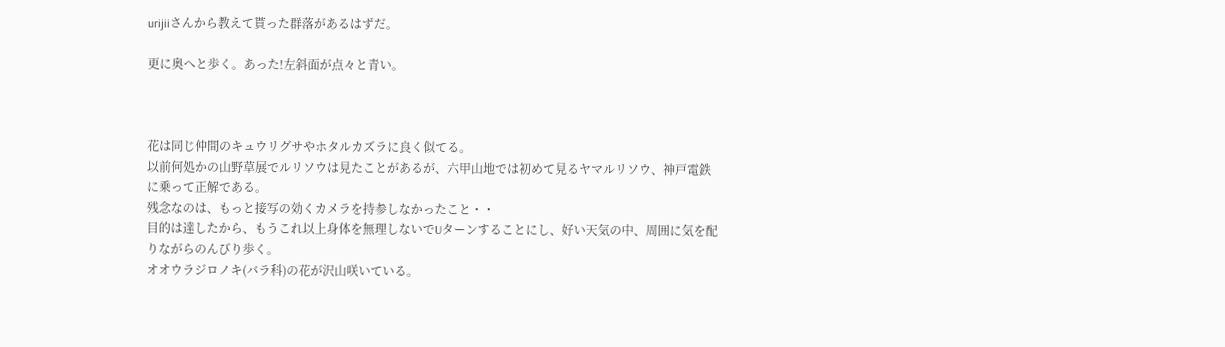urijiiさんから教えて貰った群落があるはずだ。

更に奥へと歩く。あった!左斜面が点々と青い。



花は同じ仲間のキュウリグサやホタルカズラに良く似てる。
以前何処かの山野草展でルリソウは見たことがあるが、六甲山地では初めて見るヤマルリソウ、神戸電鉄に乗って正解である。
残念なのは、もっと接写の効くカメラを持参しなかったこと・・
目的は達したから、もうこれ以上身体を無理しないでUターンすることにし、好い天気の中、周囲に気を配りながらのんびり歩く。
オオウラジロノキ(バラ科)の花が沢山咲いている。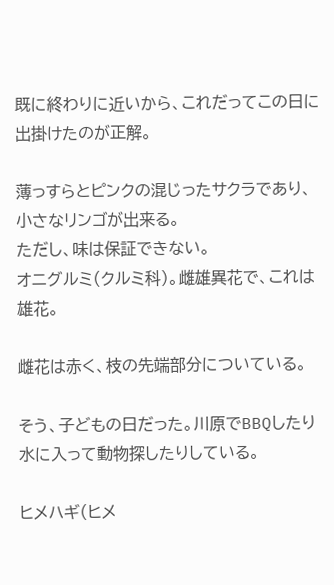既に終わりに近いから、これだってこの日に出掛けたのが正解。

薄っすらとピンクの混じったサクラであり、小さなリンゴが出来る。
ただし、味は保証できない。
オニグルミ(クルミ科)。雌雄異花で、これは雄花。

雌花は赤く、枝の先端部分についている。

そう、子どもの日だった。川原でBBQしたり水に入って動物探したりしている。

ヒメハギ(ヒメ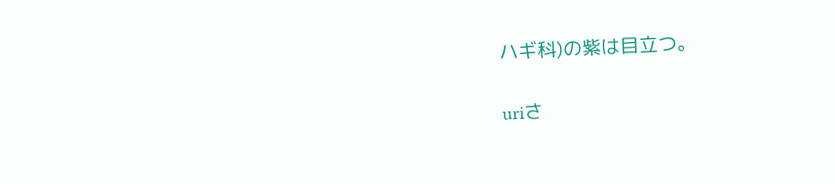ハギ科)の紫は目立つ。

uriさ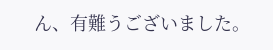ん、有難うございました。